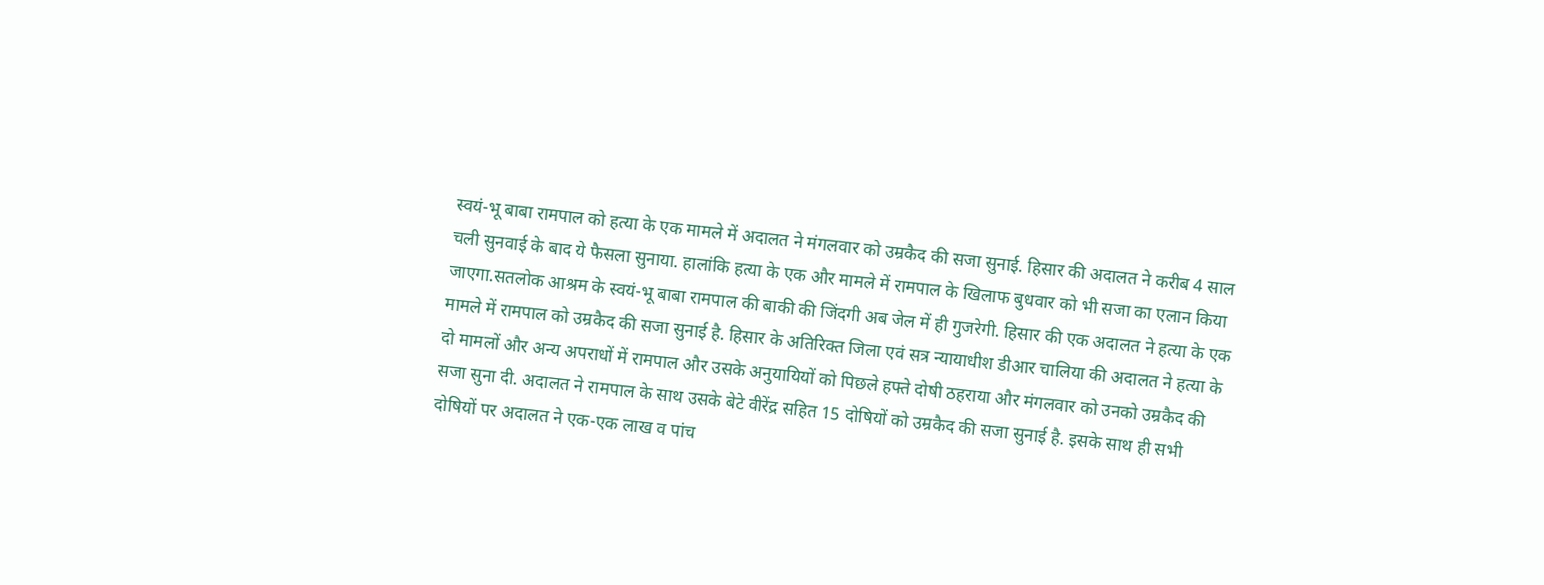स्वयं-भू बाबा रामपाल को हत्या के एक मामले में अदालत ने मंगलवार को उम्रकैद की सजा सुनाई. हिसार की अदालत ने करीब 4 साल चली सुनवाई के बाद ये फैसला सुनाया. हालांकि हत्या के एक और मामले में रामपाल के खिलाफ बुधवार को भी सजा का एलान किया जाएगा.सतलोक आश्रम के स्वयं-भू बाबा रामपाल की बाकी की जिंदगी अब जेल में ही गुजरेगी. हिसार की एक अदालत ने हत्या के एक मामले में रामपाल को उम्रकैद की सजा सुनाई है. हिसार के अतिरिक्त जिला एवं सत्र न्यायाधीश डीआर चालिया की अदालत ने हत्या के दो मामलों और अन्य अपराधों में रामपाल और उसके अनुयायियों को पिछले हफ्ते दोषी ठहराया और मंगलवार को उनको उम्रकैद की सजा सुना दी. अदालत ने रामपाल के साथ उसके बेटे वीरेंद्र सहित 15 दोषियों को उम्रकैद की सजा सुनाई है. इसके साथ ही सभी दोषियों पर अदालत ने एक-एक लाख व पांच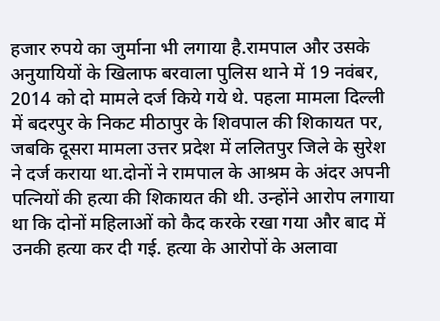हजार रुपये का जुर्माना भी लगाया है.रामपाल और उसके अनुयायियों के खिलाफ बरवाला पुलिस थाने में 19 नवंबर, 2014 को दो मामले दर्ज किये गये थे. पहला मामला दिल्ली में बदरपुर के निकट मीठापुर के शिवपाल की शिकायत पर, जबकि दूसरा मामला उत्तर प्रदेश में ललितपुर जिले के सुरेश ने दर्ज कराया था.दोनों ने रामपाल के आश्रम के अंदर अपनी पत्नियों की हत्या की शिकायत की थी. उन्होंने आरोप लगाया था कि दोनों महिलाओं को कैद करके रखा गया और बाद में उनकी हत्या कर दी गई. हत्या के आरोपों के अलावा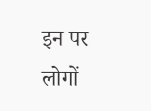इन पर लोगों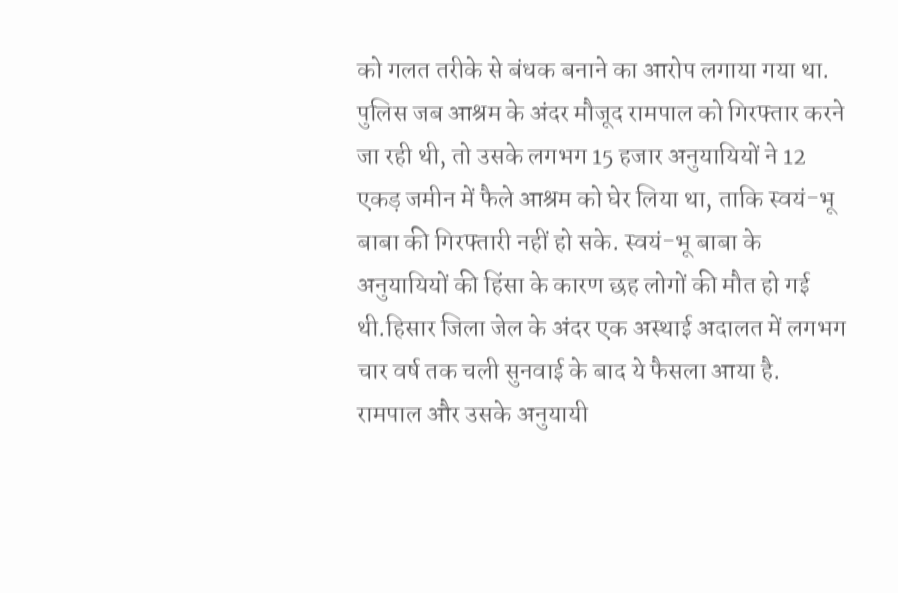को गलत तरीके से बंधक बनाने का आरोप लगाया गया था. पुलिस जब आश्रम के अंदर मौजूद रामपाल को गिरफ्तार करने जा रही थी, तो उसके लगभग 15 हजार अनुयायियों ने 12 एकड़ जमीन में फैले आश्रम को घेर लिया था, ताकि स्वयं-भू बाबा की गिरफ्तारी नहीं हो सके. स्वयं-भू बाबा के अनुयायियों की हिंसा के कारण छह लोगों की मौत हो गई थी.हिसार जिला जेल के अंदर एक अस्थाई अदालत में लगभग चार वर्ष तक चली सुनवाई के बाद ये फैसला आया है. रामपाल और उसके अनुयायी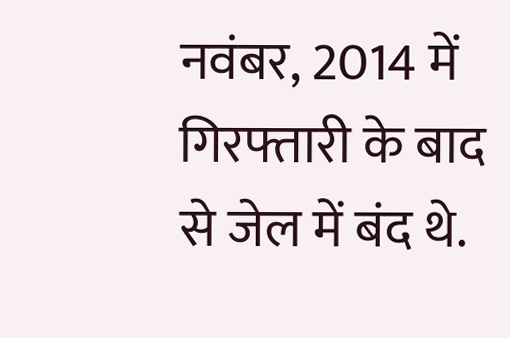नवंबर, 2014 में गिरफ्तारी के बाद से जेल में बंद थे.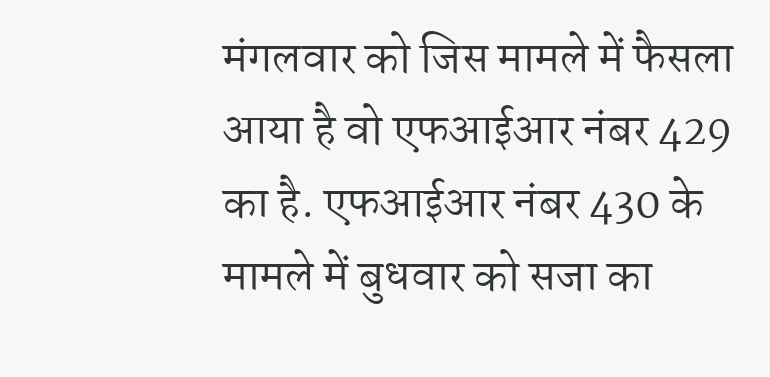मंगलवार को जिस मामले में फैसला आया है वो एफआईआर नंबर 429 का है. एफआईआर नंबर 430 के मामले में बुधवार को सजा का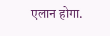एलान होगा.